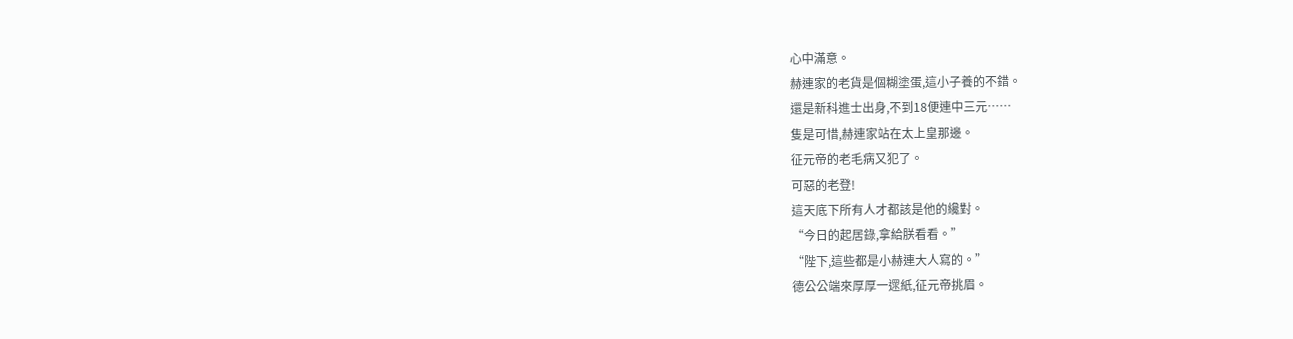心中滿意。
赫連家的老貨是個糊塗蛋,這小子養的不錯。
還是新科進士出身,不到18便連中三元……
隻是可惜,赫連家站在太上皇那邊。
征元帝的老毛病又犯了。
可惡的老登!
這天底下所有人才都該是他的纔對。
“今日的起居錄,拿給朕看看。”
“陛下,這些都是小赫連大人寫的。”
德公公端來厚厚一遝紙,征元帝挑眉。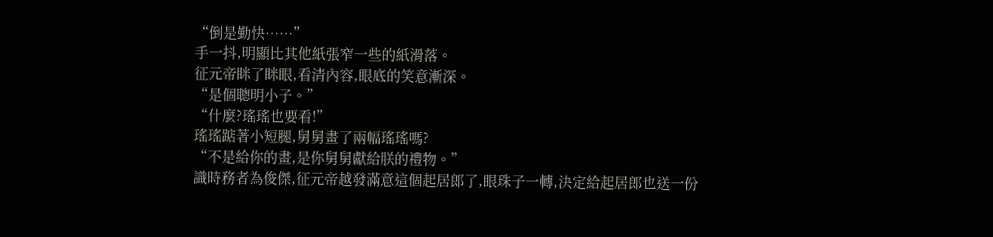“倒是勤快……”
手一抖,明顯比其他紙張窄一些的紙滑落。
征元帝眯了眯眼,看清內容,眼底的笑意漸深。
“是個聰明小子。”
“什麼?瑤瑤也要看!”
瑤瑤踮著小短腿,舅舅畫了兩幅瑤瑤嗎?
“不是給你的畫,是你舅舅獻給朕的禮物。”
識時務者為俊傑,征元帝越發滿意這個起居郎了,眼珠子一轉,決定給起居郎也送一份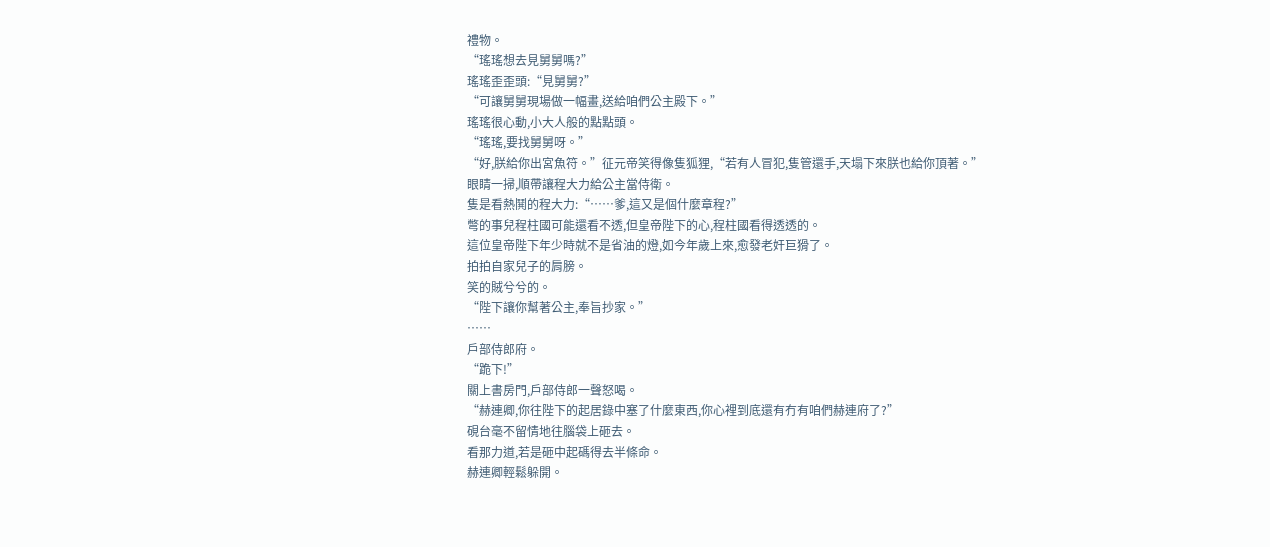禮物。
“瑤瑤想去見舅舅嗎?”
瑤瑤歪歪頭:“見舅舅?”
“可讓舅舅現場做一幅畫,送給咱們公主殿下。”
瑤瑤很心動,小大人般的點點頭。
“瑤瑤,要找舅舅呀。”
“好,朕給你出宮魚符。”征元帝笑得像隻狐狸,“若有人冒犯,隻管還手,天塌下來朕也給你頂著。”
眼睛一掃,順帶讓程大力給公主當侍衛。
隻是看熱鬨的程大力:“……爹,這又是個什麼章程?”
彆的事兒程柱國可能還看不透,但皇帝陛下的心,程柱國看得透透的。
這位皇帝陛下年少時就不是省油的燈,如今年歲上來,愈發老奸巨猾了。
拍拍自家兒子的肩膀。
笑的賊兮兮的。
“陛下讓你幫著公主,奉旨抄家。”
……
戶部侍郎府。
“跪下!”
關上書房門,戶部侍郎一聲怒喝。
“赫連卿,你往陛下的起居錄中塞了什麼東西,你心裡到底還有冇有咱們赫連府了?”
硯台毫不留情地往腦袋上砸去。
看那力道,若是砸中起碼得去半條命。
赫連卿輕鬆躲開。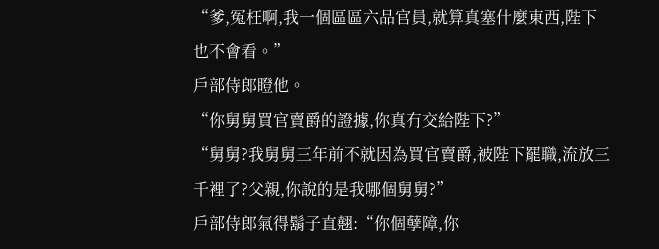“爹,冤枉啊,我一個區區六品官員,就算真塞什麼東西,陛下也不會看。”
戶部侍郎瞪他。
“你舅舅買官賣爵的證據,你真冇交給陛下?”
“舅舅?我舅舅三年前不就因為買官賣爵,被陛下罷職,流放三千裡了?父親,你說的是我哪個舅舅?”
戶部侍郎氣得鬍子直翹:“你個孽障,你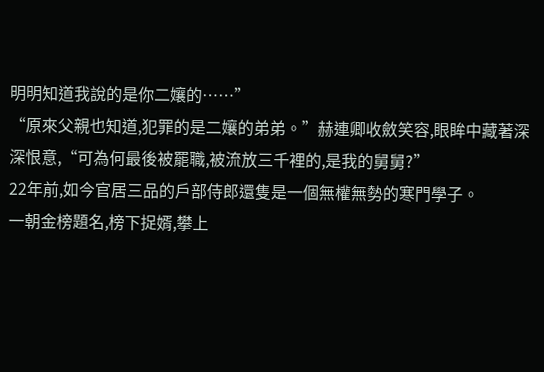明明知道我說的是你二孃的……”
“原來父親也知道,犯罪的是二孃的弟弟。”赫連卿收斂笑容,眼眸中藏著深深恨意,“可為何最後被罷職,被流放三千裡的,是我的舅舅?”
22年前,如今官居三品的戶部侍郎還隻是一個無權無勢的寒門學子。
一朝金榜題名,榜下捉婿,攀上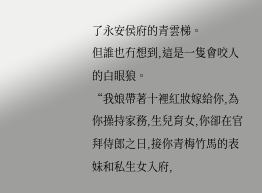了永安侯府的青雲梯。
但誰也冇想到,這是一隻會咬人的白眼狼。
“我娘帶著十裡紅妝嫁給你,為你操持家務,生兒育女,你卻在官拜侍郎之日,接你青梅竹馬的表妹和私生女入府,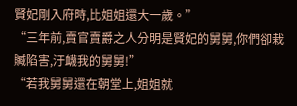賢妃剛入府時,比姐姐還大一歲。”
“三年前,賣官賣爵之人分明是賢妃的舅舅,你們卻栽贓陷害,汙衊我的舅舅!”
“若我舅舅還在朝堂上,姐姐就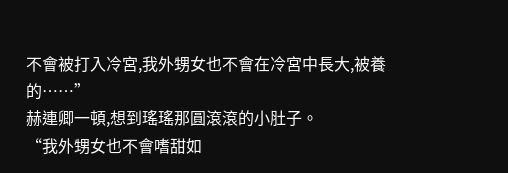不會被打入冷宮,我外甥女也不會在冷宮中長大,被養的……”
赫連卿一頓,想到瑤瑤那圓滾滾的小肚子。
“我外甥女也不會嗜甜如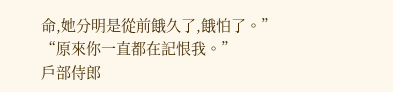命,她分明是從前餓久了,餓怕了。”
“原來你一直都在記恨我。”
戶部侍郎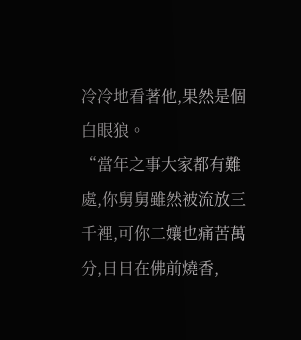冷冷地看著他,果然是個白眼狼。
“當年之事大家都有難處,你舅舅雖然被流放三千裡,可你二孃也痛苦萬分,日日在佛前燒香,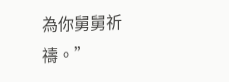為你舅舅祈禱。”